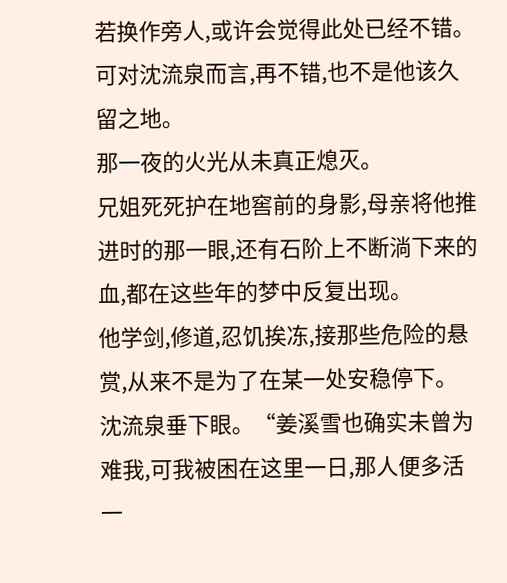若换作旁人,或许会觉得此处已经不错。
可对沈流泉而言,再不错,也不是他该久留之地。
那一夜的火光从未真正熄灭。
兄姐死死护在地窖前的身影,母亲将他推进时的那一眼,还有石阶上不断淌下来的血,都在这些年的梦中反复出现。
他学剑,修道,忍饥挨冻,接那些危险的悬赏,从来不是为了在某一处安稳停下。
沈流泉垂下眼。“姜溪雪也确实未曾为难我,可我被困在这里一日,那人便多活一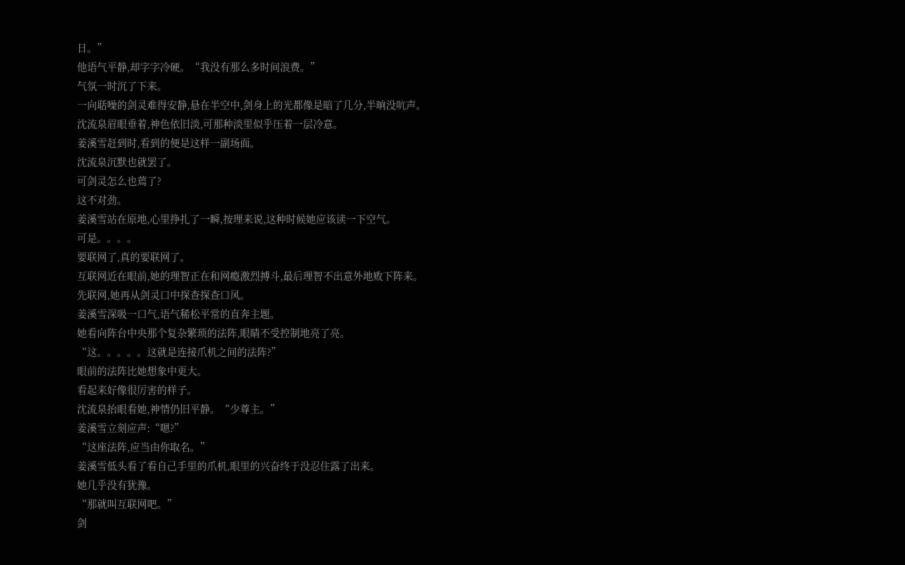日。”
他语气平静,却字字冷硬。“我没有那么多时间浪费。”
气氛一时沉了下来。
一向聒噪的剑灵难得安静,悬在半空中,剑身上的光都像是暗了几分,半晌没吭声。
沈流泉眉眼垂着,神色依旧淡,可那种淡里似乎压着一层冷意。
姜溪雪赶到时,看到的便是这样一副场面。
沈流泉沉默也就罢了。
可剑灵怎么也蔫了?
这不对劲。
姜溪雪站在原地,心里挣扎了一瞬,按理来说,这种时候她应该读一下空气。
可是。。。。
要联网了,真的要联网了。
互联网近在眼前,她的理智正在和网瘾激烈搏斗,最后理智不出意外地败下阵来。
先联网,她再从剑灵口中探查探查口风。
姜溪雪深吸一口气,语气稀松平常的直奔主题。
她看向阵台中央那个复杂繁琐的法阵,眼睛不受控制地亮了亮。
“这。。。。。这就是连接爪机之间的法阵?”
眼前的法阵比她想象中更大。
看起来好像很厉害的样子。
沈流泉抬眼看她,神情仍旧平静。“少尊主。”
姜溪雪立刻应声:“嗯?”
“这座法阵,应当由你取名。”
姜溪雪低头看了看自己手里的爪机,眼里的兴奋终于没忍住露了出来。
她几乎没有犹豫。
“那就叫互联网吧。”
剑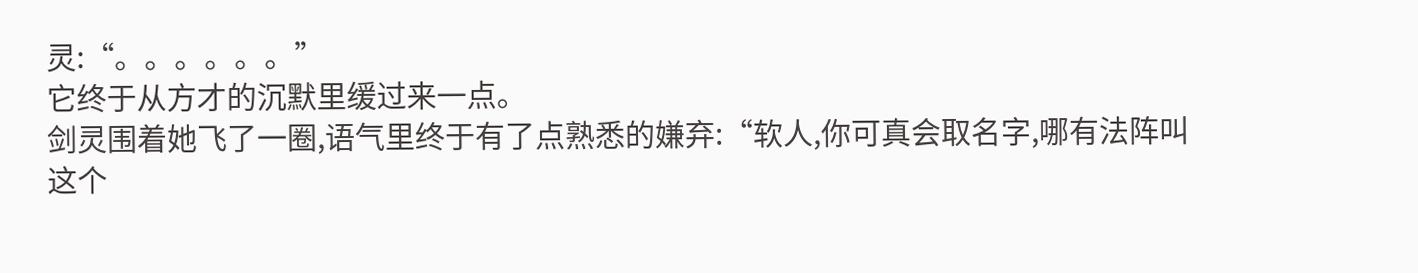灵:“。。。。。。”
它终于从方才的沉默里缓过来一点。
剑灵围着她飞了一圈,语气里终于有了点熟悉的嫌弃:“软人,你可真会取名字,哪有法阵叫这个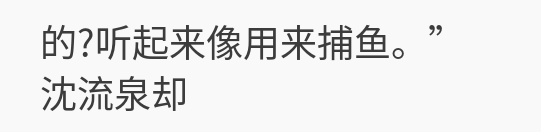的?听起来像用来捕鱼。”
沈流泉却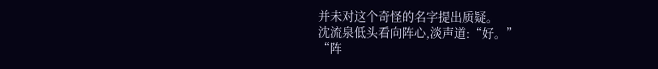并未对这个奇怪的名字提出质疑。
沈流泉低头看向阵心,淡声道:“好。”
“阵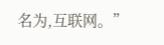名为,互联网。”